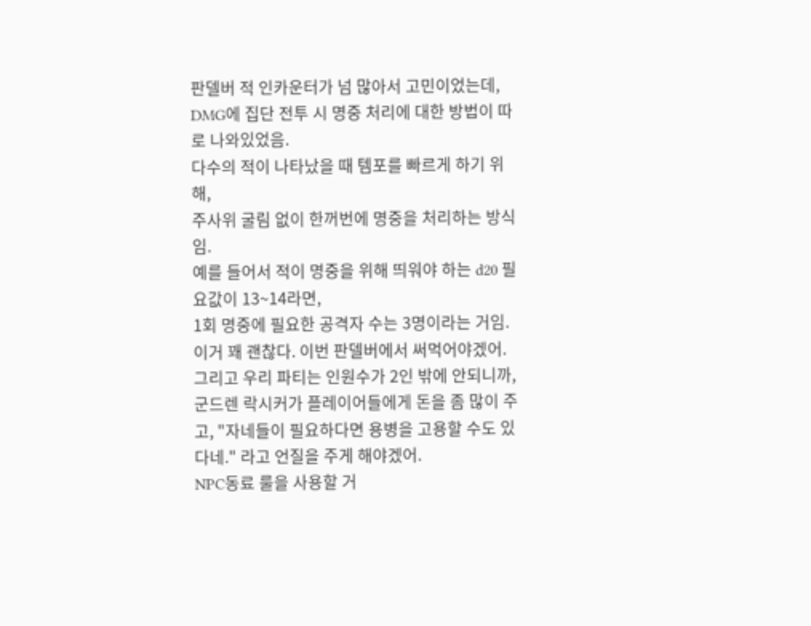판델버 적 인카운터가 넘 많아서 고민이었는데, DMG에 집단 전투 시 명중 처리에 대한 방법이 따로 나와있었음.
다수의 적이 나타났을 때 템포를 빠르게 하기 위해,
주사위 굴림 없이 한꺼번에 명중을 처리하는 방식임.
예를 들어서 적이 명중을 위해 띄워야 하는 d20 필요값이 13~14라면,
1회 명중에 필요한 공격자 수는 3명이라는 거임.
이거 꽤 괜찮다. 이번 판델버에서 써먹어야겠어.
그리고 우리 파티는 인원수가 2인 밖에 안되니까,
군드렌 락시커가 플레이어들에게 돈을 좀 많이 주고, "자네들이 필요하다면 용병을 고용할 수도 있다네." 라고 언질을 주게 해야겠어.
NPC동료 룰을 사용할 거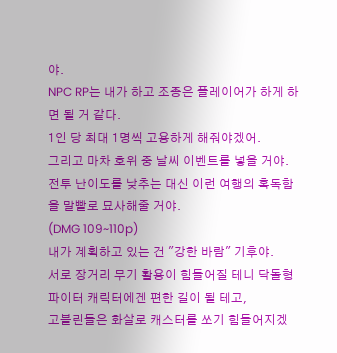야.
NPC RP는 내가 하고 조종은 플레이어가 하게 하면 될 거 같다.
1인 당 최대 1명씩 고용하게 해줘야겠어.
그리고 마차 호위 중 날씨 이벤트를 넣을 거야.
전투 난이도를 낮추는 대신 이런 여행의 혹독함을 말빨로 묘사해줄 거야.
(DMG 109~110p)
내가 계획하고 있는 건 "강한 바람" 기후야.
서로 장거리 무기 활용이 힘들어질 테니 닥돌형 파이터 캐릭터에겐 편한 길이 될 테고,
고블린들은 화살로 캐스터를 쏘기 힘들어지겠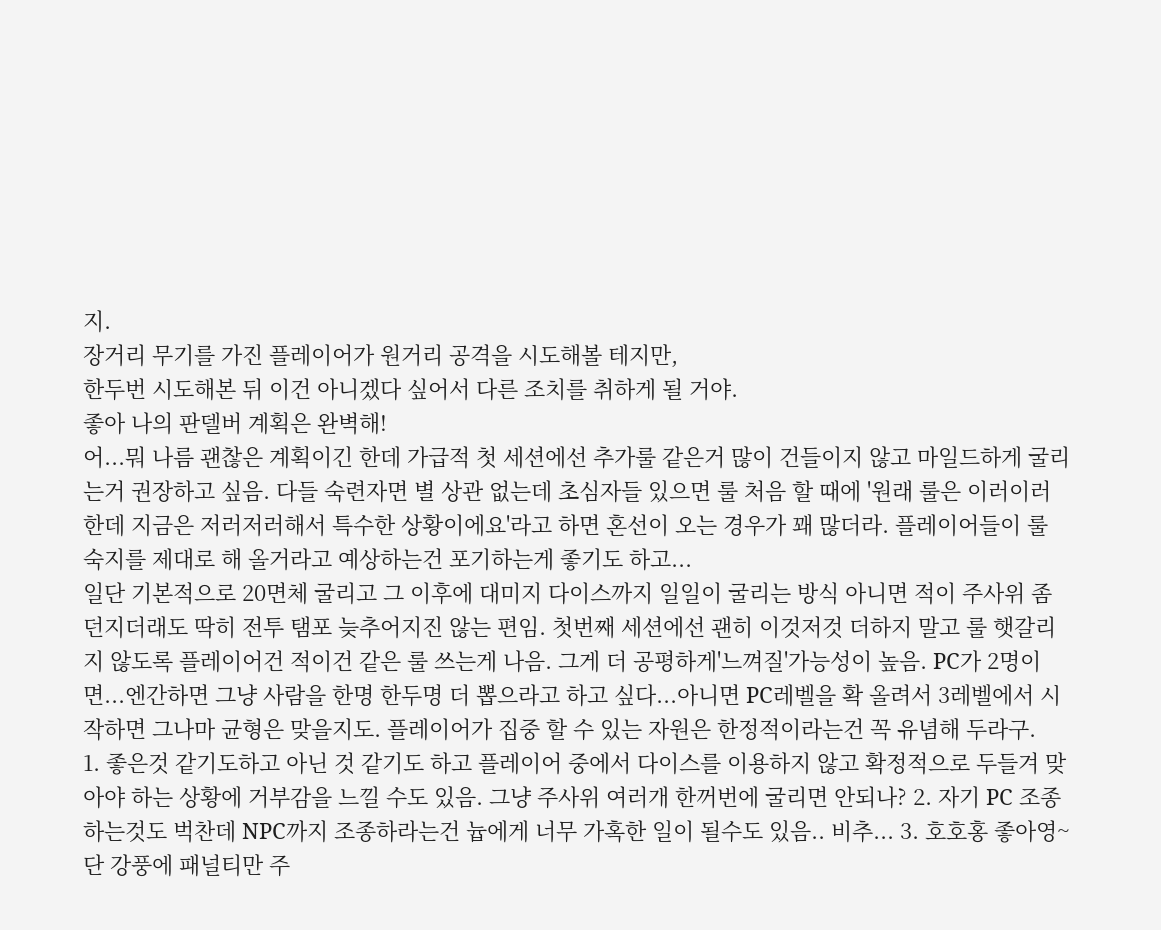지.
장거리 무기를 가진 플레이어가 원거리 공격을 시도해볼 테지만,
한두번 시도해본 뒤 이건 아니겠다 싶어서 다른 조치를 취하게 될 거야.
좋아 나의 판델버 계획은 완벽해!
어...뭐 나름 괜찮은 계획이긴 한데 가급적 첫 세션에선 추가룰 같은거 많이 건들이지 않고 마일드하게 굴리는거 권장하고 싶음. 다들 숙련자면 별 상관 없는데 초심자들 있으면 룰 처음 할 때에 '원래 룰은 이러이러 한데 지금은 저러저러해서 특수한 상황이에요'라고 하면 혼선이 오는 경우가 꽤 많더라. 플레이어들이 룰 숙지를 제대로 해 올거라고 예상하는건 포기하는게 좋기도 하고...
일단 기본적으로 20면체 굴리고 그 이후에 대미지 다이스까지 일일이 굴리는 방식 아니면 적이 주사위 좀 던지더래도 딱히 전투 탬포 늦추어지진 않는 편임. 첫번째 세션에선 괜히 이것저것 더하지 말고 룰 햇갈리지 않도록 플레이어건 적이건 같은 룰 쓰는게 나음. 그게 더 공평하게'느껴질'가능성이 높음. PC가 2명이면...엔간하면 그냥 사람을 한명 한두명 더 뽑으라고 하고 싶다...아니면 PC레벨을 확 올려서 3레벨에서 시작하면 그나마 균형은 맞을지도. 플레이어가 집중 할 수 있는 자원은 한정적이라는건 꼭 유념해 두라구.
1. 좋은것 같기도하고 아닌 것 같기도 하고 플레이어 중에서 다이스를 이용하지 않고 확정적으로 두들겨 맞아야 하는 상황에 거부감을 느낄 수도 있음. 그냥 주사위 여러개 한꺼번에 굴리면 안되나? 2. 자기 PC 조종하는것도 벅찬데 NPC까지 조종하라는건 늅에게 너무 가혹한 일이 될수도 있음.. 비추... 3. 호호홍 좋아영~
단 강풍에 패널티만 주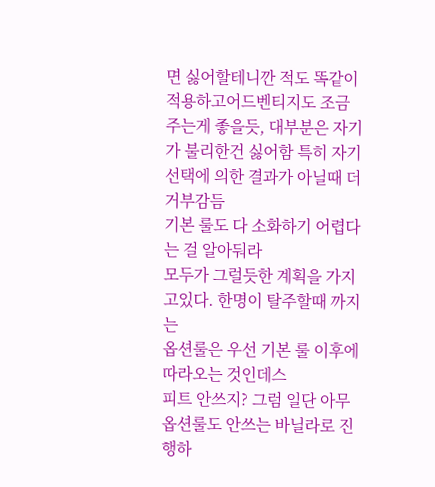면 싫어할테니깐 적도 똑같이 적용하고어드벤티지도 조금 주는게 좋을듯, 대부분은 자기가 불리한건 싫어함 특히 자기 선택에 의한 결과가 아닐때 더 거부감듬
기본 룰도 다 소화하기 어렵다는 걸 알아둬라
모두가 그럴듯한 계획을 가지고있다. 한명이 탈주할때 까지는
옵션룰은 우선 기본 룰 이후에 따라오는 것인데스
피트 안쓰지? 그럼 일단 아무 옵션룰도 안쓰는 바닐라로 진행하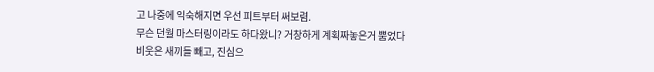고 나중에 익숙해지면 우선 피트부터 써보렴.
무슨 던월 마스터링이라도 하다왔니? 거창하게 계획짜놓은거 뿜었다
비웃은 새끼들 빼고, 진심으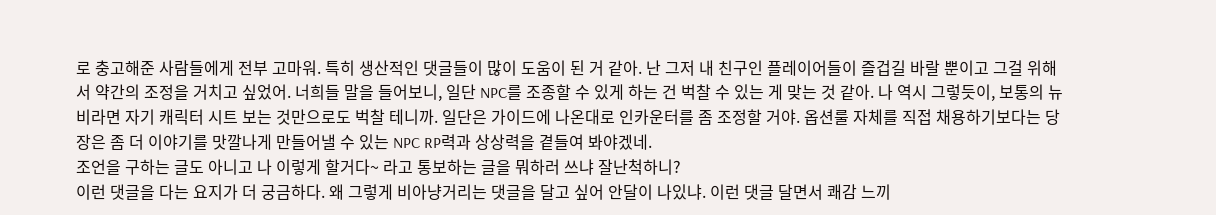로 충고해준 사람들에게 전부 고마워. 특히 생산적인 댓글들이 많이 도움이 된 거 같아. 난 그저 내 친구인 플레이어들이 즐겁길 바랄 뿐이고 그걸 위해서 약간의 조정을 거치고 싶었어. 너희들 말을 들어보니, 일단 NPC를 조종할 수 있게 하는 건 벅찰 수 있는 게 맞는 것 같아. 나 역시 그렇듯이, 보통의 뉴비라면 자기 캐릭터 시트 보는 것만으로도 벅찰 테니까. 일단은 가이드에 나온대로 인카운터를 좀 조정할 거야. 옵션룰 자체를 직접 채용하기보다는 당장은 좀 더 이야기를 맛깔나게 만들어낼 수 있는 NPC RP력과 상상력을 곁들여 봐야겠네.
조언을 구하는 글도 아니고 나 이렇게 할거다~ 라고 통보하는 글을 뭐하러 쓰냐 잘난척하니?
이런 댓글을 다는 요지가 더 궁금하다. 왜 그렇게 비아냥거리는 댓글을 달고 싶어 안달이 나있냐. 이런 댓글 달면서 쾌감 느끼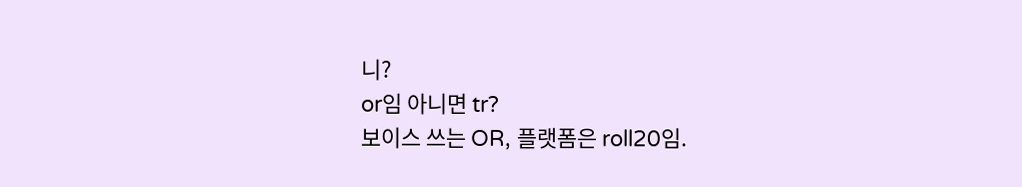니?
or임 아니면 tr?
보이스 쓰는 OR, 플랫폼은 roll20임.